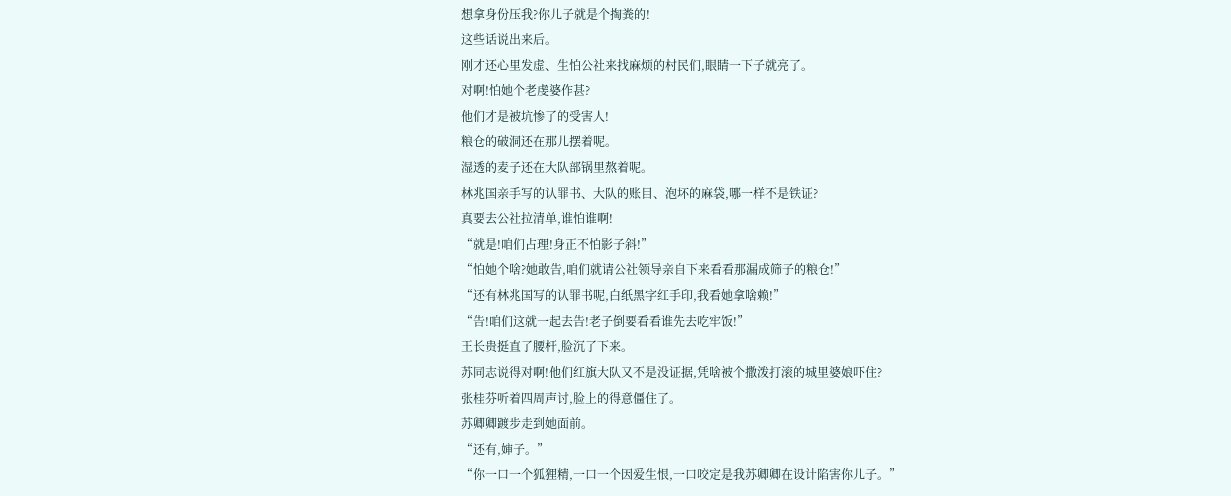想拿身份压我?你儿子就是个掏粪的!
这些话说出来后。
刚才还心里发虚、生怕公社来找麻烦的村民们,眼睛一下子就亮了。
对啊!怕她个老虔婆作甚?
他们才是被坑惨了的受害人!
粮仓的破洞还在那儿摆着呢。
湿透的麦子还在大队部锅里熬着呢。
林兆国亲手写的认罪书、大队的账目、泡坏的麻袋,哪一样不是铁证?
真要去公社拉清单,谁怕谁啊!
“就是!咱们占理!身正不怕影子斜!”
“怕她个啥?她敢告,咱们就请公社领导亲自下来看看那漏成筛子的粮仓!”
“还有林兆国写的认罪书呢,白纸黑字红手印,我看她拿啥赖!”
“告!咱们这就一起去告!老子倒要看看谁先去吃牢饭!”
王长贵挺直了腰杆,脸沉了下来。
苏同志说得对啊!他们红旗大队又不是没证据,凭啥被个撒泼打滚的城里婆娘吓住?
张桂芬听着四周声讨,脸上的得意僵住了。
苏卿卿踱步走到她面前。
“还有,婶子。”
“你一口一个狐狸精,一口一个因爱生恨,一口咬定是我苏卿卿在设计陷害你儿子。”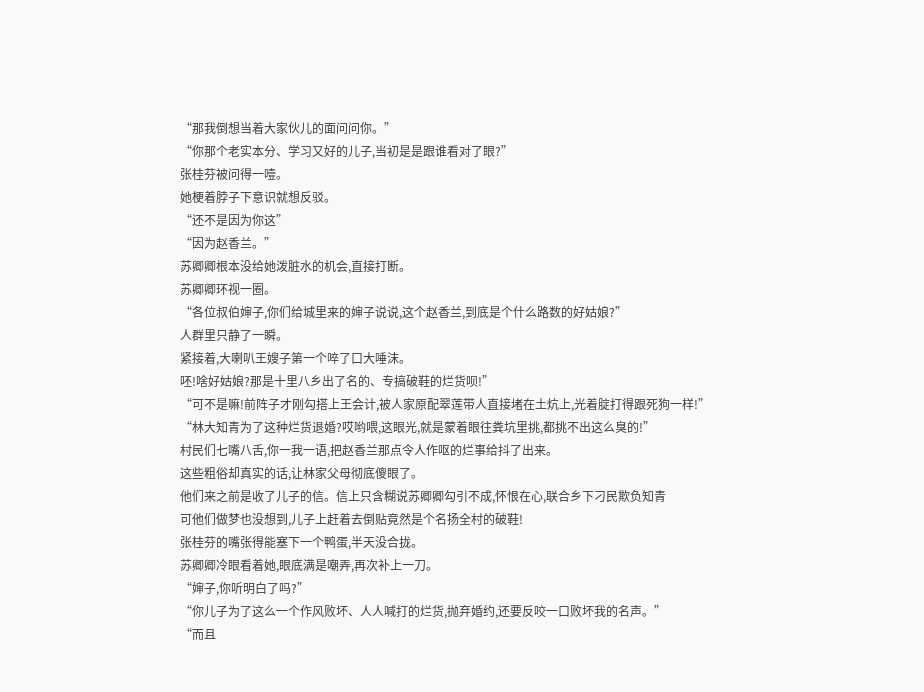“那我倒想当着大家伙儿的面问问你。”
“你那个老实本分、学习又好的儿子,当初是是跟谁看对了眼?”
张桂芬被问得一噎。
她梗着脖子下意识就想反驳。
“还不是因为你这”
“因为赵香兰。”
苏卿卿根本没给她泼脏水的机会,直接打断。
苏卿卿环视一圈。
“各位叔伯婶子,你们给城里来的婶子说说,这个赵香兰,到底是个什么路数的好姑娘?”
人群里只静了一瞬。
紧接着,大喇叭王嫂子第一个啐了口大唾沫。
呸!啥好姑娘?那是十里八乡出了名的、专搞破鞋的烂货呗!”
“可不是嘛!前阵子才刚勾搭上王会计,被人家原配翠莲带人直接堵在土炕上,光着腚打得跟死狗一样!”
“林大知青为了这种烂货退婚?哎哟喂,这眼光,就是蒙着眼往粪坑里挑,都挑不出这么臭的!”
村民们七嘴八舌,你一我一语,把赵香兰那点令人作呕的烂事给抖了出来。
这些粗俗却真实的话,让林家父母彻底傻眼了。
他们来之前是收了儿子的信。信上只含糊说苏卿卿勾引不成,怀恨在心,联合乡下刁民欺负知青
可他们做梦也没想到,儿子上赶着去倒贴竟然是个名扬全村的破鞋!
张桂芬的嘴张得能塞下一个鸭蛋,半天没合拢。
苏卿卿冷眼看着她,眼底满是嘲弄,再次补上一刀。
“婶子,你听明白了吗?”
“你儿子为了这么一个作风败坏、人人喊打的烂货,抛弃婚约,还要反咬一口败坏我的名声。”
“而且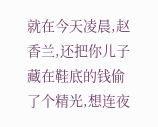就在今天凌晨,赵香兰,还把你儿子藏在鞋底的钱偷了个精光,想连夜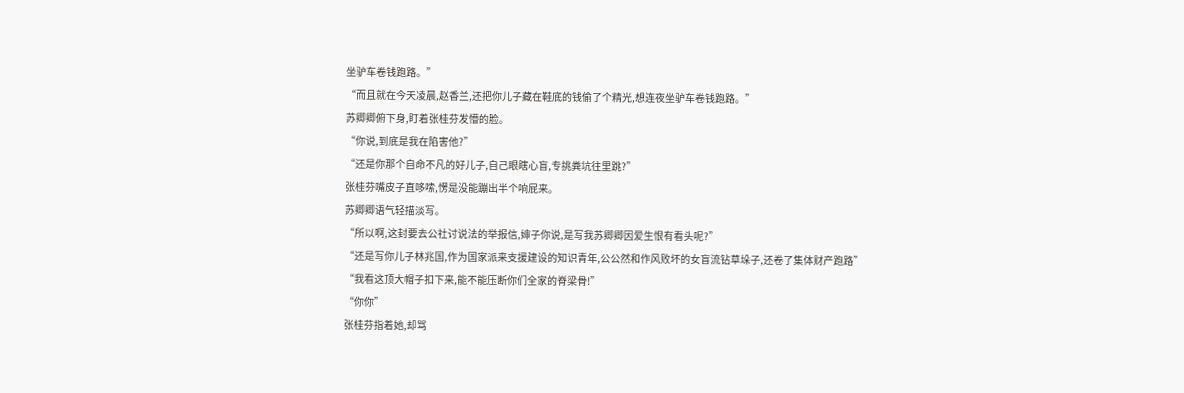坐驴车卷钱跑路。”
“而且就在今天凌晨,赵香兰,还把你儿子藏在鞋底的钱偷了个精光,想连夜坐驴车卷钱跑路。”
苏卿卿俯下身,盯着张桂芬发懵的脸。
“你说,到底是我在陷害他?”
“还是你那个自命不凡的好儿子,自己眼瞎心盲,专挑粪坑往里跳?”
张桂芬嘴皮子直哆嗦,愣是没能蹦出半个响屁来。
苏卿卿语气轻描淡写。
“所以啊,这封要去公社讨说法的举报信,婶子你说,是写我苏卿卿因爱生恨有看头呢?”
“还是写你儿子林兆国,作为国家派来支援建设的知识青年,公公然和作风败坏的女盲流钻草垛子,还卷了集体财产跑路”
“我看这顶大帽子扣下来,能不能压断你们全家的脊梁骨!”
“你你”
张桂芬指着她,却骂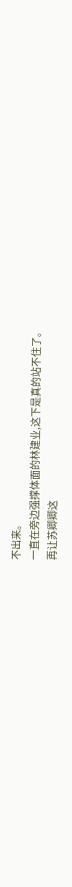不出来。
一直在旁边强撑体面的林建业,这下是真的站不住了。
再让苏卿卿这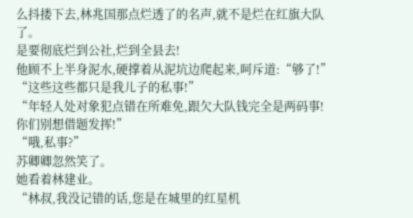么抖搂下去,林兆国那点烂透了的名声,就不是烂在红旗大队了。
是要彻底烂到公社,烂到全县去!
他顾不上半身泥水,硬撑着从泥坑边爬起来,呵斥道:“够了!”
“这些这些都只是我儿子的私事!”
“年轻人处对象犯点错在所难免,跟欠大队钱完全是两码事!你们别想借题发挥!”
“哦,私事?”
苏卿卿忽然笑了。
她看着林建业。
“林叔,我没记错的话,您是在城里的红星机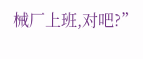械厂上班,对吧?”